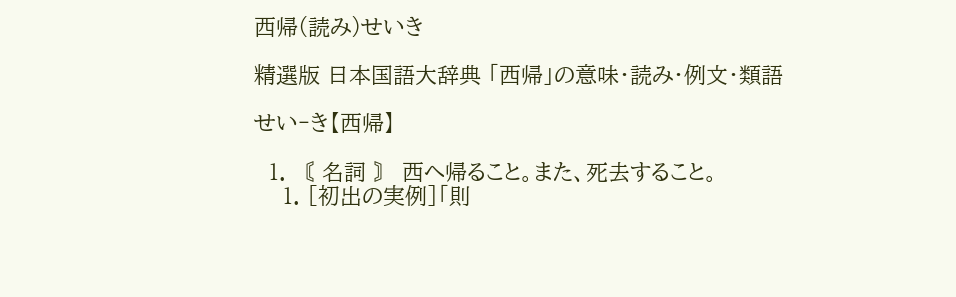西帰(読み)せいき

精選版 日本国語大辞典 「西帰」の意味・読み・例文・類語

せい‐き【西帰】

  1. 〘 名詞 〙 西へ帰ること。また、死去すること。
    1. [初出の実例]「則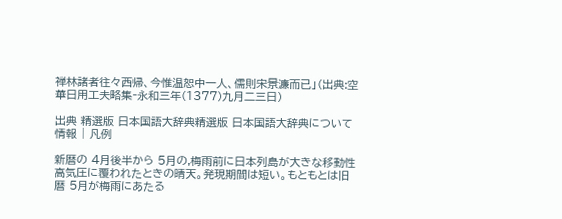禅林諸者往々西帰、今惟温恕中一人、儒則宋景濂而已」(出典:空華日用工夫略集‐永和三年(1377)九月二三日)

出典 精選版 日本国語大辞典精選版 日本国語大辞典について 情報 | 凡例

新暦の 4月後半から 5月の,梅雨前に日本列島が大きな移動性高気圧に覆われたときの晴天。発現期間は短い。もともとは旧暦 5月が梅雨にあたる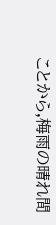ことから,梅雨の晴れ間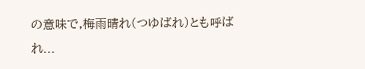の意味で,梅雨晴れ(つゆばれ)とも呼ばれ...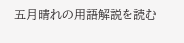五月晴れの用語解説を読む